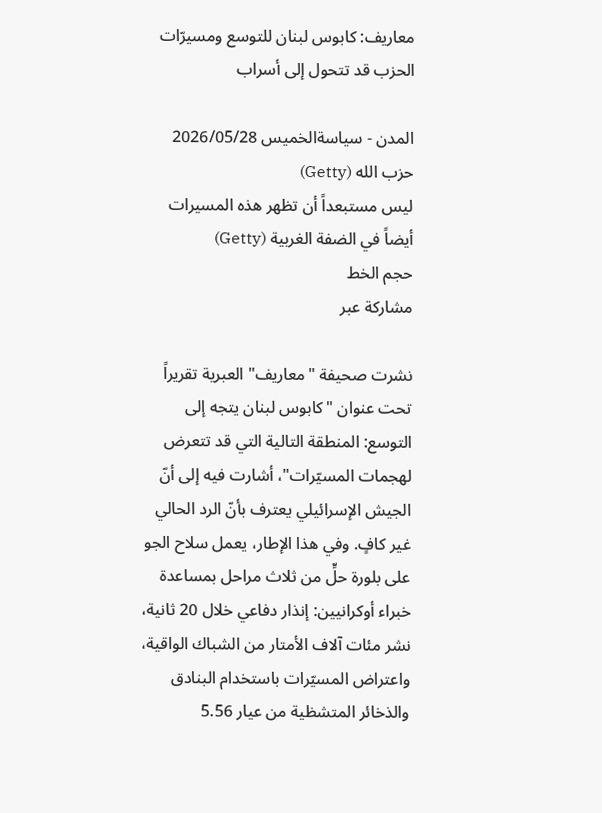معاريف: كابوس لبنان للتوسع ومسيرّات الحزب قد تتحول إلى أسراب

المدن - سياسةالخميس 2026/05/28
حزب الله (Getty)
ليس مستبعداً أن تظهر هذه المسيرات أيضاً في الضفة الغربية (Getty)
حجم الخط
مشاركة عبر

نشرت صحيفة "معاريف" العبرية تقريراً تحت عنوان "كابوس لبنان يتجه إلى التوسع: المنطقة التالية التي قد تتعرض لهجمات المسيّرات"، أشارت فيه إلى أنّ الجيش الإسرائيلي يعترف بأنّ الرد الحالي غير كافٍ. وفي هذا الإطار، يعمل سلاح الجو على بلورة حلٍّ من ثلاث مراحل بمساعدة خبراء أوكرانيين: إنذار دفاعي خلال 20 ثانية، نشر مئات آلاف الأمتار من الشباك الواقية، واعتراض المسيّرات باستخدام البنادق والذخائر المتشظية من عيار 5.56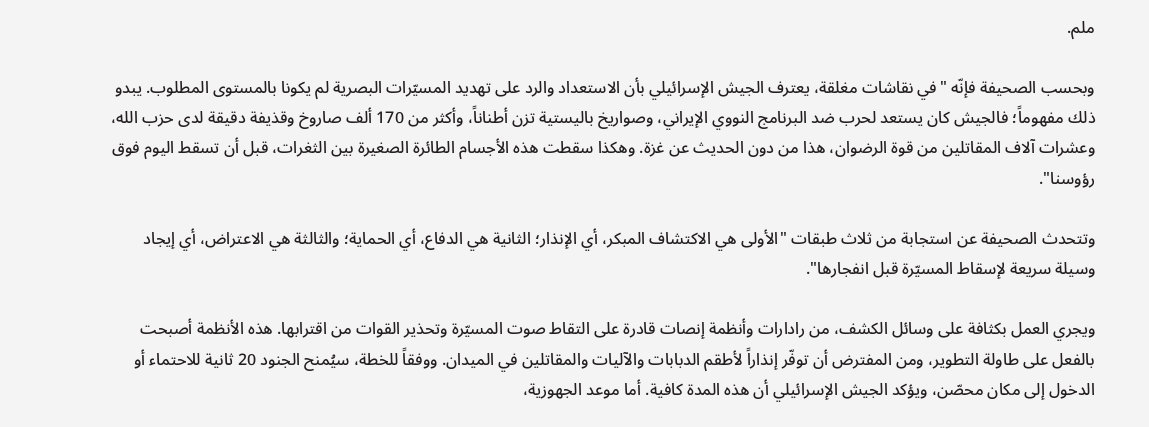ملم.

وبحسب الصحيفة فإنّه "في نقاشات مغلقة، يعترف الجيش الإسرائيلي بأن الاستعداد والرد على تهديد المسيّرات البصرية لم يكونا بالمستوى المطلوب. يبدو ذلك مفهوماً؛ فالجيش كان يستعد لحرب ضد البرنامج النووي الإيراني، وصواريخ باليستية تزن أطناناً، وأكثر من 170 ألف صاروخ وقذيفة دقيقة لدى حزب الله، وعشرات آلاف المقاتلين من قوة الرضوان، هذا من دون الحديث عن غزة. وهكذا سقطت هذه الأجسام الطائرة الصغيرة بين الثغرات، قبل أن تسقط اليوم فوق رؤوسنا".

وتتحدث الصحيفة عن استجابة من ثلاث طبقات "الأولى هي الاكتشاف المبكر، أي الإنذار؛ الثانية هي الدفاع، أي الحماية؛ والثالثة هي الاعتراض، أي إيجاد وسيلة سريعة لإسقاط المسيّرة قبل انفجارها".

ويجري العمل بكثافة على وسائل الكشف، من رادارات وأنظمة إنصات قادرة على التقاط صوت المسيّرة وتحذير القوات من اقترابها. هذه الأنظمة أصبحت بالفعل على طاولة التطوير، ومن المفترض أن توفّر إنذاراً لأطقم الدبابات والآليات والمقاتلين في الميدان. ووفقاً للخطة، سيُمنح الجنود 20 ثانية للاحتماء أو الدخول إلى مكان محصّن، ويؤكد الجيش الإسرائيلي أن هذه المدة كافية. أما موعد الجهوزية،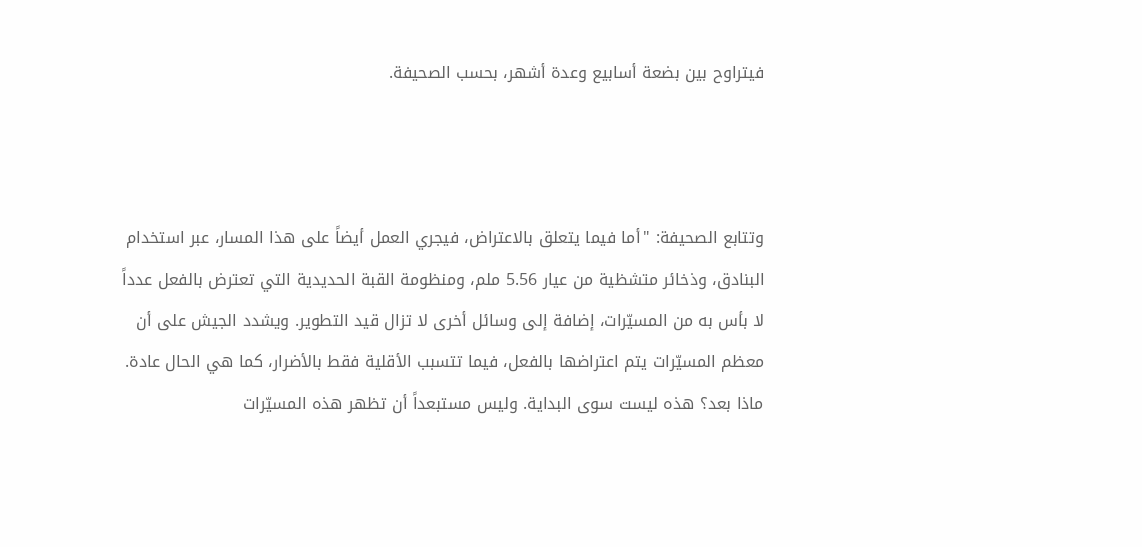فيتراوح بين بضعة أسابيع وعدة أشهر، بحسب الصحيفة.



وتتابع الصحيفة: "أما فيما يتعلق بالاعتراض، فيجري العمل أيضاً على هذا المسار، عبر استخدام البنادق، وذخائر متشظية من عيار 5.56 ملم، ومنظومة القبة الحديدية التي تعترض بالفعل عدداً لا بأس به من المسيّرات، إضافة إلى وسائل أخرى لا تزال قيد التطوير. ويشدد الجيش على أن معظم المسيّرات يتم اعتراضها بالفعل، فيما تتسبب الأقلية فقط بالأضرار، كما هي الحال عادة. ماذا بعد؟ هذه ليست سوى البداية. وليس مستبعداً أن تظهر هذه المسيّرات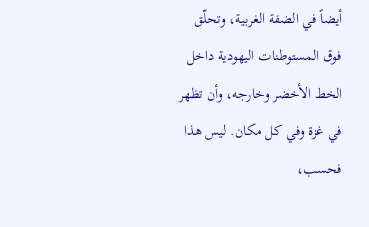أيضاً في الضفة الغربية، وتحلّق فوق المستوطنات اليهودية داخل الخط الأخضر وخارجه، وأن تظهر في غزة وفي كل مكان. ليس هذا فحسب،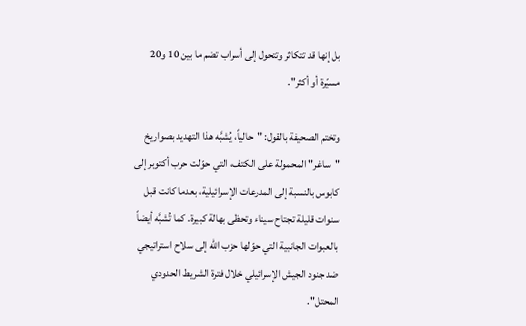بل إنها قد تتكاثر وتتحول إلى أسراب تضم ما بين 10 و20 مسيّرة أو أكثر".

وتختم الصحيفة بالقول: "حالياً، يُشبَّه هذا التهديد بصواريخ "ساغر" المحمولة على الكتف، التي حوّلت حرب أكتوبر إلى كابوس بالنسبة إلى المدرعات الإسرائيلية، بعدما كانت قبل سنوات قليلة تجتاح سيناء وتحظى بهالة كبيرة. كما تُشبَّه أيضاً بالعبوات الجانبية التي حوّلها حزب الله إلى سلاح استراتيجي ضد جنود الجيش الإسرائيلي خلال فترة الشريط الحدودي المحتل".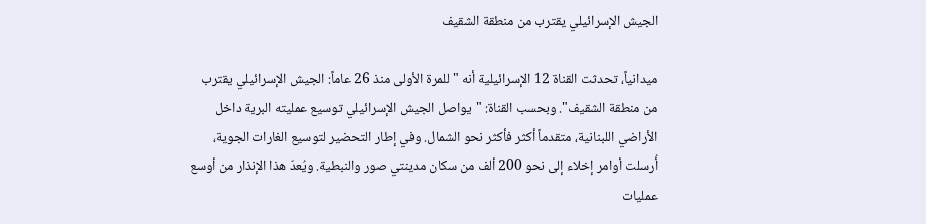الجيش الإسرائيلي يقترب من منطقة الشقيف

ميدانياً، تحدثت القناة 12 الإسرائيلية أنه "للمرة الأولى منذ 26 عاماً: الجيش الإسرائيلي يقترب من منطقة الشقيف". وبحسب القناة: "يواصل الجيش الإسرائيلي توسيع عمليته البرية داخل الأراضي اللبنانية، متقدماً أكثر فأكثر نحو الشمال. وفي إطار التحضير لتوسيع الغارات الجوية، أُرسلت أوامر إخلاء إلى نحو 200 ألف من سكان مدينتي صور والنبطية. ويُعدّ هذا الإنذار من أوسع عمليات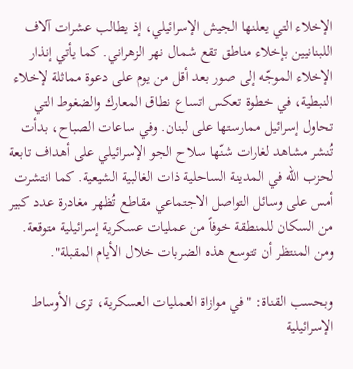الإخلاء التي يعلنها الجيش الإسرائيلي، إذ يطالب عشرات آلاف اللبنانيين بإخلاء مناطق تقع شمال نهر الزهراني. كما يأتي إنذار الإخلاء الموجّه إلى صور بعد أقل من يوم على دعوة مماثلة لإخلاء النبطية، في خطوة تعكس اتساع نطاق المعارك والضغوط التي تحاول إسرائيل ممارستها على لبنان. وفي ساعات الصباح، بدأت تُنشر مشاهد لغارات شنّها سلاح الجو الإسرائيلي على أهداف تابعة لحزب الله في المدينة الساحلية ذات الغالبية الشيعية. كما انتشرت أمس على وسائل التواصل الاجتماعي مقاطع تُظهر مغادرة عدد كبير من السكان للمنطقة خوفاً من عمليات عسكرية إسرائيلية متوقعة. ومن المنتظر أن تتوسع هذه الضربات خلال الأيام المقبلة".

وبحسب القناة: "في موازاة العمليات العسكرية، ترى الأوساط الإسرائيلية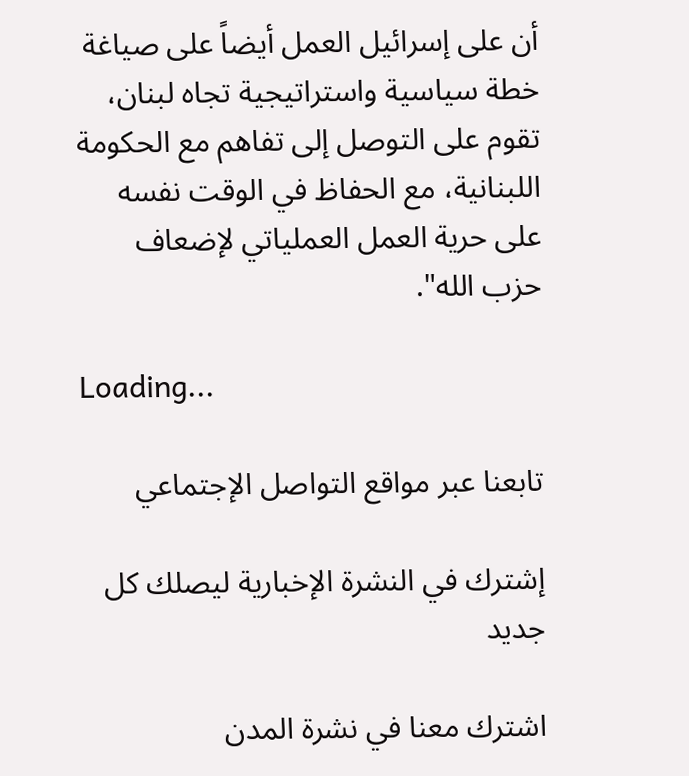أن على إسرائيل العمل أيضاً على صياغة خطة سياسية واستراتيجية تجاه لبنان، تقوم على التوصل إلى تفاهم مع الحكومة اللبنانية، مع الحفاظ في الوقت نفسه على حرية العمل العملياتي لإضعاف حزب الله".

Loading...

تابعنا عبر مواقع التواصل الإجتماعي

إشترك في النشرة الإخبارية ليصلك كل جديد

اشترك معنا في نشرة المدن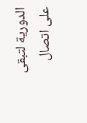الدورية لتبقى على اتصال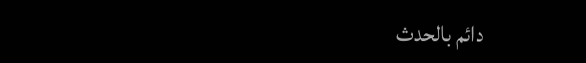دائم بالحدث